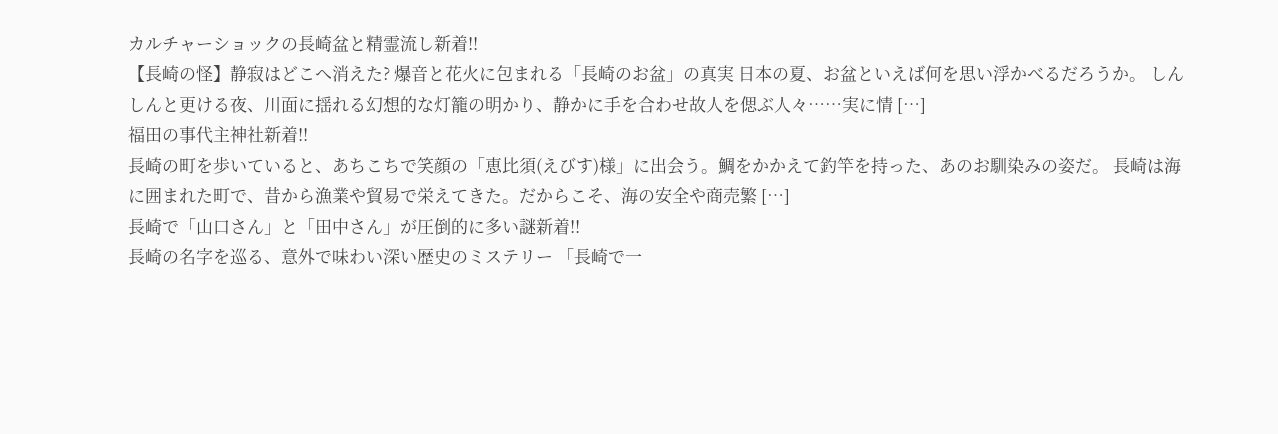カルチャーショックの長崎盆と精霊流し新着!!
【長崎の怪】静寂はどこへ消えた? 爆音と花火に包まれる「長崎のお盆」の真実 日本の夏、お盆といえば何を思い浮かべるだろうか。 しんしんと更ける夜、川面に揺れる幻想的な灯籠の明かり、静かに手を合わせ故人を偲ぶ人々……実に情 […]
福田の事代主神社新着!!
長崎の町を歩いていると、あちこちで笑顔の「恵比須(えびす)様」に出会う。鯛をかかえて釣竿を持った、あのお馴染みの姿だ。 長崎は海に囲まれた町で、昔から漁業や貿易で栄えてきた。だからこそ、海の安全や商売繁 […]
長崎で「山口さん」と「田中さん」が圧倒的に多い謎新着!!
長崎の名字を巡る、意外で味わい深い歴史のミステリー 「長崎で一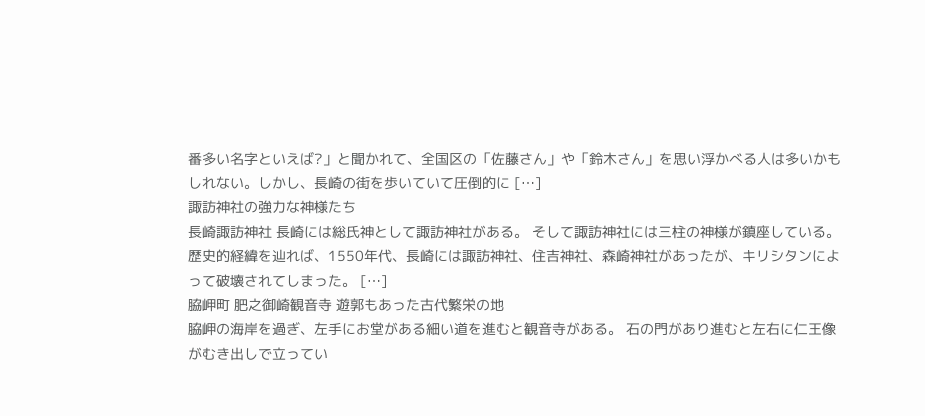番多い名字といえば?」と聞かれて、全国区の「佐藤さん」や「鈴木さん」を思い浮かべる人は多いかもしれない。しかし、長崎の街を歩いていて圧倒的に […]
諏訪神社の強力な神様たち
長崎諏訪神社 長崎には総氏神として諏訪神社がある。 そして諏訪神社には三柱の神様が鎮座している。 歴史的経緯を辿れば、1550年代、長崎には諏訪神社、住吉神社、森崎神社があったが、キリシタンによって破壊されてしまった。 […]
脇岬町 肥之御崎観音寺 遊郭もあった古代繁栄の地
脇岬の海岸を過ぎ、左手にお堂がある細い道を進むと観音寺がある。 石の門があり進むと左右に仁王像がむき出しで立ってい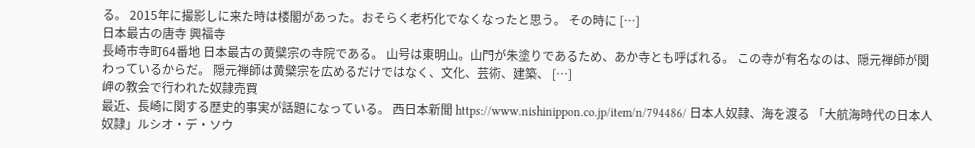る。 2015年に撮影しに来た時は楼閣があった。おそらく老朽化でなくなったと思う。 その時に […]
日本最古の唐寺 興福寺
長崎市寺町64番地 日本最古の黄檗宗の寺院である。 山号は東明山。山門が朱塗りであるため、あか寺とも呼ばれる。 この寺が有名なのは、隠元禅師が関わっているからだ。 隠元禅師は黄檗宗を広めるだけではなく、文化、芸術、建築、 […]
岬の教会で行われた奴隷売買
最近、長崎に関する歴史的事実が話題になっている。 西日本新聞 https://www.nishinippon.co.jp/item/n/794486/ 日本人奴隷、海を渡る 「大航海時代の日本人奴隷」ルシオ・デ・ソウ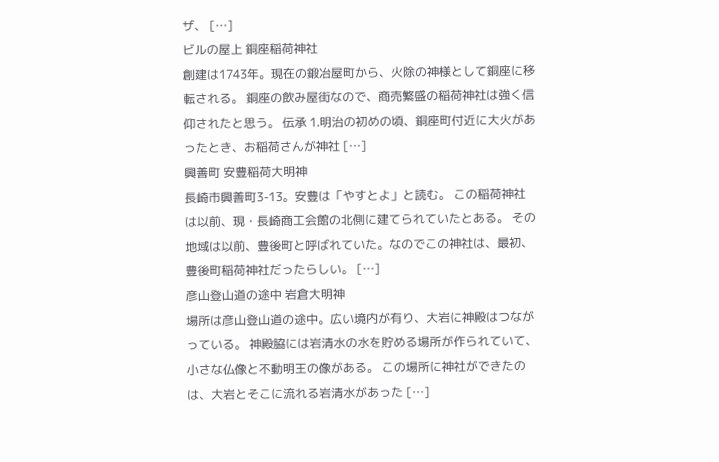ザ、 […]
ビルの屋上 銅座稲荷神社
創建は1743年。現在の鍛冶屋町から、火除の神様として銅座に移転される。 銅座の飲み屋街なので、商売繁盛の稲荷神社は強く信仰されたと思う。 伝承 1.明治の初めの頃、銅座町付近に大火があったとき、お稲荷さんが神社 […]
興善町 安豊稲荷大明神
長崎市興善町3-13。安豊は「やすとよ」と読む。 この稲荷神社は以前、現・長崎商工会館の北側に建てられていたとある。 その地域は以前、豊後町と呼ばれていた。なのでこの神社は、最初、豊後町稲荷神社だったらしい。 […]
彦山登山道の途中 岩倉大明神
場所は彦山登山道の途中。広い境内が有り、大岩に神殿はつながっている。 神殿脇には岩清水の水を貯める場所が作られていて、小さな仏像と不動明王の像がある。 この場所に神社ができたのは、大岩とそこに流れる岩清水があった […]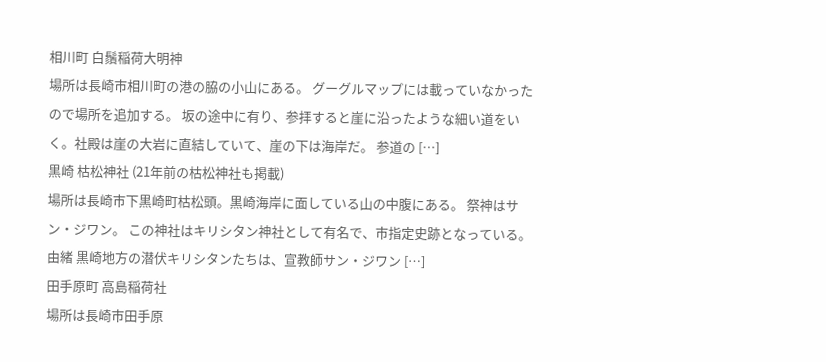相川町 白鬚稲荷大明神
場所は長崎市相川町の港の脇の小山にある。 グーグルマップには載っていなかったので場所を追加する。 坂の途中に有り、参拝すると崖に沿ったような細い道をいく。社殿は崖の大岩に直結していて、崖の下は海岸だ。 参道の […]
黒崎 枯松神社 (21年前の枯松神社も掲載)
場所は長崎市下黒崎町枯松頭。黒崎海岸に面している山の中腹にある。 祭神はサン・ジワン。 この神社はキリシタン神社として有名で、市指定史跡となっている。 由緒 黒崎地方の潜伏キリシタンたちは、宣教師サン・ジワン […]
田手原町 高島稲荷社
場所は長崎市田手原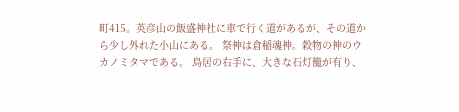町415。英彦山の飯盛神社に車で行く道があるが、その道から少し外れた小山にある。 祭神は倉稲魂神。穀物の神のウカノミタマである。 鳥居の右手に、大きな石灯籠が有り、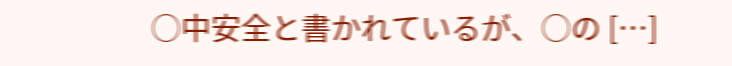○中安全と書かれているが、○の […]